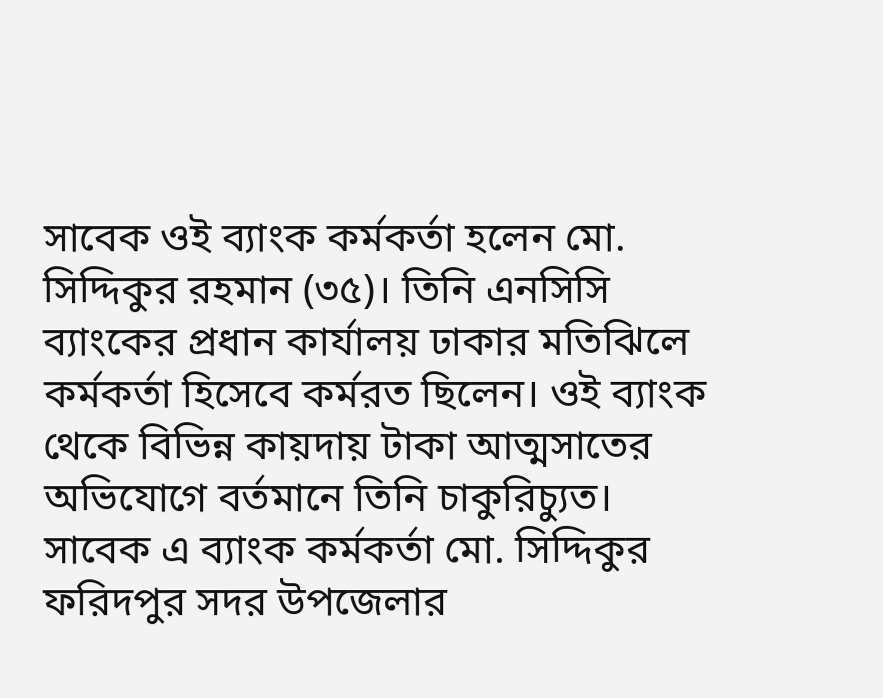সাবেক ওই ব্যাংক কর্মকর্তা হলেন মো. সিদ্দিকুর রহমান (৩৫)। তিনি এনসিসি ব্যাংকের প্রধান কার্যালয় ঢাকার মতিঝিলে কর্মকর্তা হিসেবে কর্মরত ছিলেন। ওই ব্যাংক থেকে বিভিন্ন কায়দায় টাকা আত্মসাতের অভিযোগে বর্তমানে তিনি চাকুরিচ্যুত। সাবেক এ ব্যাংক কর্মকর্তা মো. সিদ্দিকুর ফরিদপুর সদর উপজেলার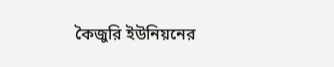কৈজুরি ইউনিয়নের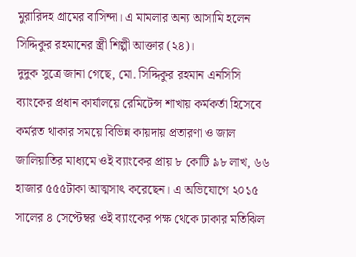মুরারিদহ গ্রামের বাসিন্দা। এ মামলার অন্য আসামি হলেন সিদ্দিকুর রহমানের স্ত্রী শিল্পী আক্তার (২৪)।
দুদুক সুত্রে জানা গেছে, মো. সিদ্দিকুর রহমান এনসিসি ব্যাংকের প্রধান কার্যালয়ে রেমিটেন্স শাখায় কর্মকর্তা হিসেবে কর্মরত থাকার সময়ে বিভিন্ন কায়দায় প্রতারণা ও জাল জালিয়াতির মাধ্যমে ওই ব্যাংকের প্রায় ৮ কোটি ৯৮ লাখ, ৬৬ হাজার ৫৫৫টাকা আত্মসাৎ করেছেন। এ অভিযোগে ২০১৫ সালের ৪ সেপ্টেম্বর ওই ব্যাংকের পক্ষ থেকে ঢাকার মতিঝিল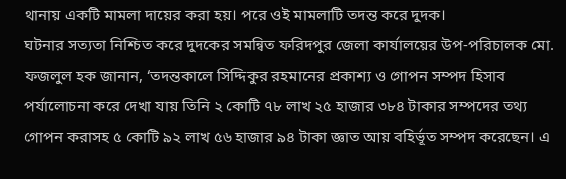থানায় একটি মামলা দায়ের করা হয়। পরে ওই মামলাটি তদন্ত করে দুদক।
ঘটনার সত্যতা নিশ্চিত করে দুদকের সমন্বিত ফরিদপুর জেলা কার্যালয়ের উপ-পরিচালক মো. ফজলুল হক জানান, ‘তদন্তকালে সিদ্দিকুর রহমানের প্রকাশ্য ও গোপন সম্পদ হিসাব পর্যালোচনা করে দেখা যায় তিনি ২ কোটি ৭৮ লাখ ২৫ হাজার ৩৮৪ টাকার সম্পদের তথ্য গোপন করাসহ ৫ কোটি ৯২ লাখ ৫৬ হাজার ৯৪ টাকা জ্ঞাত আয় বহির্ভূত সম্পদ করেছেন। এ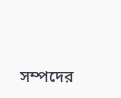সম্পদের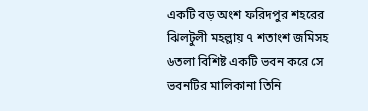একটি বড় অংশ ফরিদপুর শহরের ঝিলটুলী মহল্লায় ৭ শতাংশ জমিসহ ৬তলা বিশিষ্ট একটি ভবন করে সে ভবনটির মালিকানা তিনি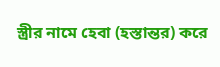স্ত্রীর নামে হেবা (হস্তান্তর) করে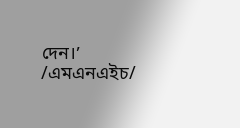দেন।’
/এমএনএইচ/